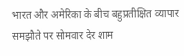भारत और अमेरिका के बीच बहुप्रतीक्षित व्यापार समझौते पर सोमवार देर शाम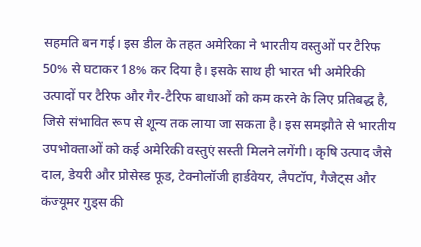सहमति बन गई। इस डील के तहत अमेरिका ने भारतीय वस्तुओं पर टैरिफ 50% से घटाकर 18% कर दिया है। इसके साथ ही भारत भी अमेरिकी उत्पादों पर टैरिफ और गैर-टैरिफ बाधाओं को कम करने के लिए प्रतिबद्ध है, जिसे संभावित रूप से शून्य तक लाया जा सकता है। इस समझौते से भारतीय उपभोक्ताओं को कई अमेरिकी वस्तुएं सस्ती मिलने लगेंगी। कृषि उत्पाद जैसे दाल, डेयरी और प्रोसेस्ड फूड, टेक्नोलॉजी हार्डवेयर, लैपटॉप, गैजेट्स और कंज्यूमर गुड्स की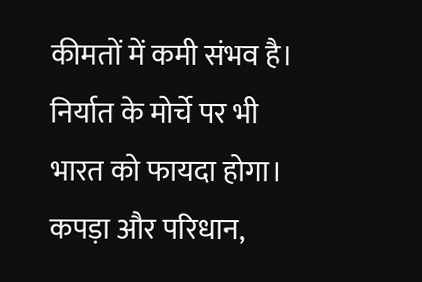कीमतों में कमी संभव है।
निर्यात के मोर्चे पर भी भारत को फायदा होगा। कपड़ा और परिधान,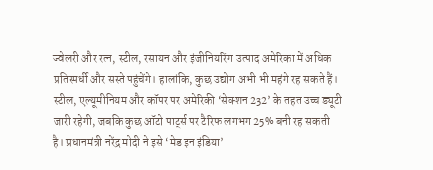ज्वेलरी और रत्न, स्टील, रसायन और इंजीनियरिंग उत्पाद अमेरिका में अधिक प्रतिस्पर्धी और सस्ते पहुंचेंगे। हालांकि, कुछ उद्योग अभी भी महंगे रह सकते हैं। स्टील, एल्यूमीनियम और कॉपर पर अमेरिकी ‘सेक्शन 232’ के तहत उच्च ड्यूटी जारी रहेगी, जबकि कुछ ऑटो पार्ट्स पर टैरिफ लगभग 25% बनी रह सकती है। प्रधानमंत्री नरेंद्र मोदी ने इसे ‘मेड इन इंडिया’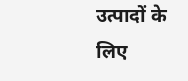उत्पादों के लिए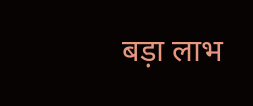बड़ा लाभ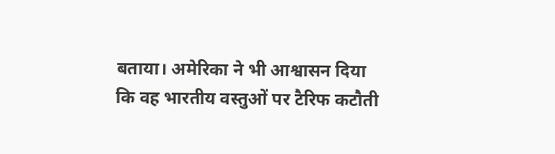बताया। अमेरिका ने भी आश्वासन दिया कि वह भारतीय वस्तुओं पर टैरिफ कटौती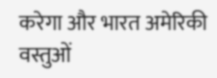करेगा और भारत अमेरिकी वस्तुओं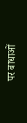पर बाधाओं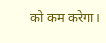को कम करेगा।